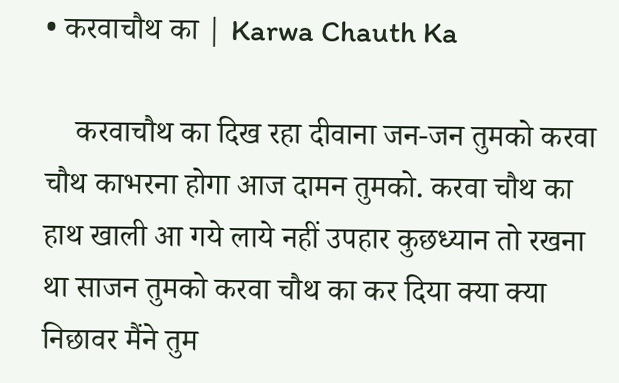• करवाचौथ का | Karwa Chauth Ka

    करवाचौथ का दिख रहा दीवाना जन-जन तुमको करवा चौथ काभरना होगा आज दामन तुमको. करवा चौथ का हाथ खाली आ गये लाये नहीं उपहार कुछध्यान तो रखना था साजन तुमको करवा चौथ का कर दिया क्या क्या निछावर मैंने तुम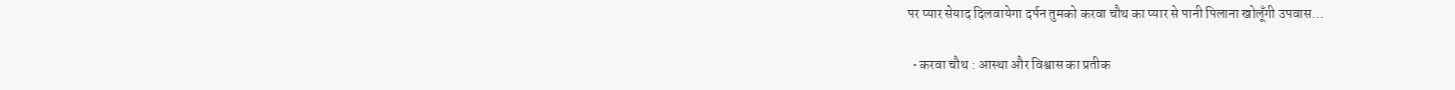पर प्यार सेयाद दिलवायेगा दर्पन तुमको करवा चौथ का प्यार से पानी पिलाना खोलूँगी उपवास…

  • करवा चौथ : आस्था और विश्वास का प्रतीक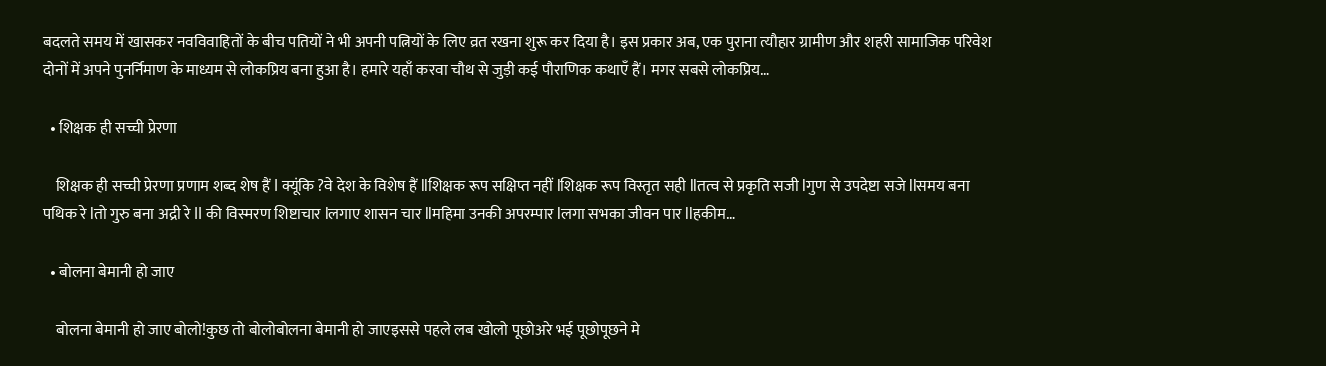बदलते समय में खासकर नवविवाहितों के बीच पतियों ने भी अपनी पत्नियों के लिए व्रत रखना शुरू कर दिया है। इस प्रकार अब, एक पुराना त्यौहार ग्रामीण और शहरी सामाजिक परिवेश दोनों में अपने पुनर्निमाण के माध्यम से लोकप्रिय बना हुआ है। हमारे यहाँ करवा चौथ से जुड़ी कई पौराणिक कथाएँ हैं। मगर सबसे लोकप्रिय…

  • शिक्षक ही सच्ची प्रेरणा

    शिक्षक ही सच्ची प्रेरणा प्रणाम शब्द शेष हैं l क्यूंकि ?वे देश के विशेष हैं llशिक्षक रूप सक्षिप्त नहीं lशिक्षक रूप विस्तृत सही llतत्व से प्रकृति सजी lगुण से उपदेष्टा सजे llसमय बना पथिक रे lतो गुरु बना अद्री रे ll की विस्मरण शिष्टाचार lलगाए शासन चार llमहिमा उनकी अपरम्पार lलगा सभका जीवन पार llहकीम…

  • बोलना बेमानी हो जाए

    बोलना बेमानी हो जाए बोलो!कुछ तो बोलोबोलना बेमानी हो जाएइससे पहले लब खोलो पूछोअरे भई पूछोपूछने मे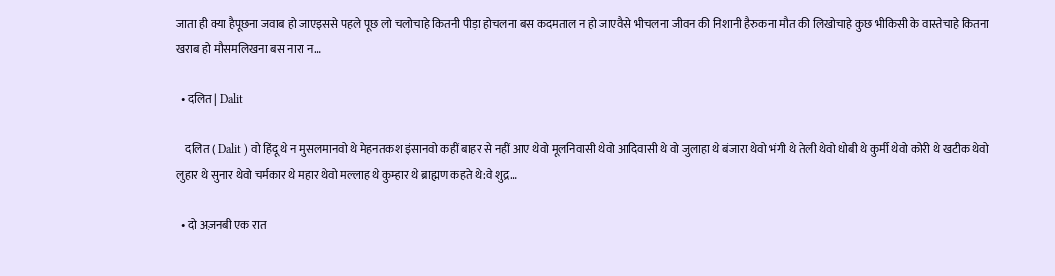जाता ही क्या हैपूछना जवाब हो जाएइससे पहले पूछ लो चलोचाहे कितनी पीड़ा होचलना बस कदमताल न हो जाएवैसे भीचलना जीवन की निशानी हैरुकना मौत की लिखोचाहे कुछ भीकिसी के वास्तेचाहे कितना खराब हो मौसमलिखना बस नारा न…

  • दलित | Dalit

    दलित ( Dalit ) वो हिंदू थे न मुसलमानवो थे मेहनतकश इंसानवो कहीं बाहर से नहीं आए थेवो मूलनिवासी थेवो आदिवासी थे वो जुलाहा थे बंजारा थेवो भंगी थे तेली थेवो धोबी थे कुर्मी थेवो कोरी थे खटीक थेवो लुहार थे सुनार थेवो चर्मकार थे महार थेवो मल्लाह थे कुम्हार थे ब्राह्मण कहते थे:वे शुद्र…

  • दो अज़नबी एक रात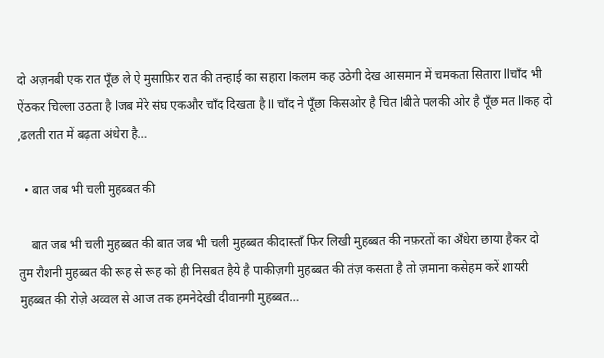दो अज़नबी एक रात पूँछ ले ऐ मुसाफ़िर रात की तन्हाई का सहारा lकलम कह उठेगी देख आसमान में चमकता सितारा llचाँद भी ऐंठकर चिल्ला उठता है lजब मेरे संघ एकऔर चाँद दिखता है ll चाँद ने पूँछा किसओर है चित lबीते पलकी ओर है पूँछ मत llकह दो ,ढलती रात में बढ़ता अंधेरा है…

  • बात जब भी चली मुहब्बत की

    बात जब भी चली मुहब्बत की बात जब भी चली मुहब्बत कीदास्ताँ फिर लिखी मुहब्बत की नफ़रतों का अँधेरा छाया हैकर दो तुम रौशनी मुहब्बत की रूह से रूह को ही निसबत हैये है पाकीज़गी मुहब्बत की तंज़ कसता है तो ज़माना कसेहम करें शायरी मुहब्बत की रोज़े अव्वल से आज तक हमनेदेखी दीवानगी मुहब्बत…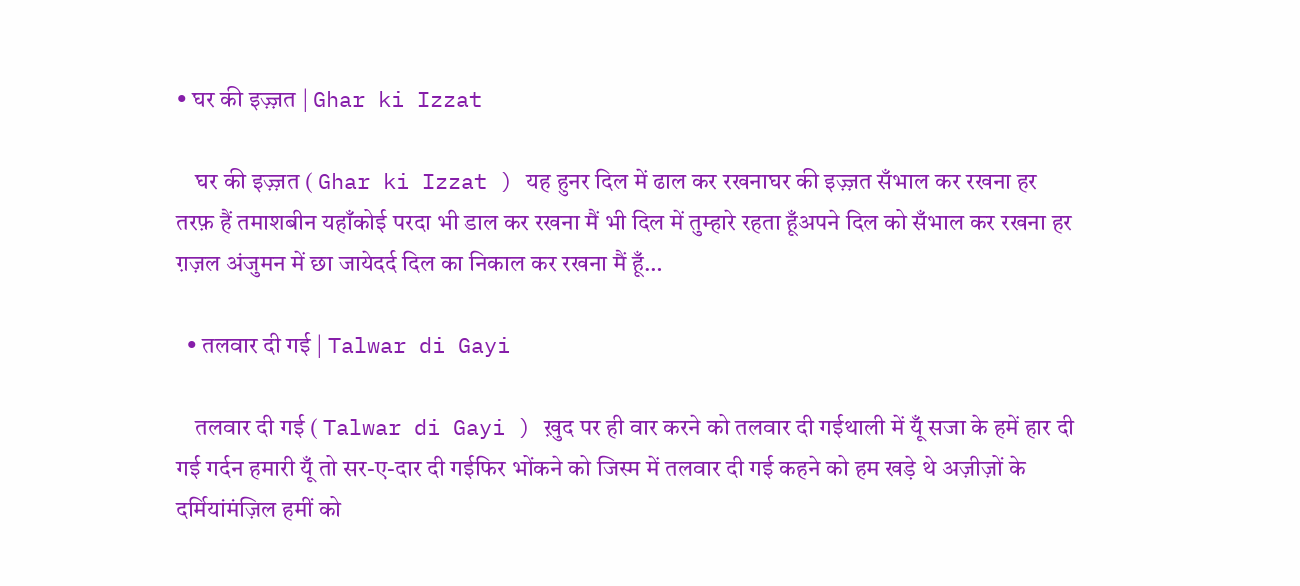• घर की इज़्ज़त | Ghar ki Izzat

    घर की इज़्ज़त ( Ghar ki Izzat ) यह हुनर दिल में ढाल कर रखनाघर की इज़्ज़त सँभाल कर रखना हर तरफ़ हैं तमाशबीन यहाँकोई परदा भी डाल कर रखना मैं भी दिल में तुम्हारे रहता हूँअपने दिल को सँभाल कर रखना हर ग़ज़ल अंजुमन में छा जायेदर्द दिल का निकाल कर रखना मैं हूँ…

  • तलवार दी गई | Talwar di Gayi

    तलवार दी गई ( Talwar di Gayi ) ख़ुद पर ही वार करने को तलवार दी गईथाली में यूँ सजा के हमें हार दी गई गर्दन हमारी यूँ तो सर-ए-दार दी गईफिर भोंकने को जिस्म में तलवार दी गई कहने को हम खड़े थे अज़ीज़ों के दर्मियांमंज़िल हमीं को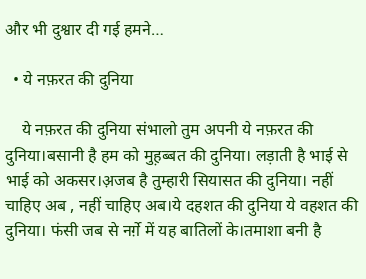और भी दुश्वार दी गई हमने…

  • ये नफ़रत की दुनिया

    ये नफ़रत की दुनिया संभालो तुम अपनी ये नफ़रत की दुनिया।बसानी है हम को मुह़ब्बत की दुनिया। लड़ाती है भाई से भाई को अकसर।अ़जब है तुम्हारी सियासत की दुनिया। नहीं चाहिए अब , नहीं चाहिए अब।ये दहशत की दुनिया ये वहशत की दुनिया। फंसी जब से नर्ग़े में यह बातिलों के।तमाशा बनी है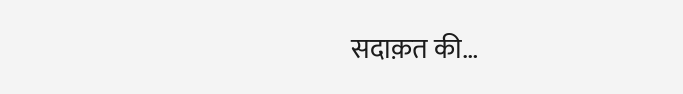सदाक़त की…